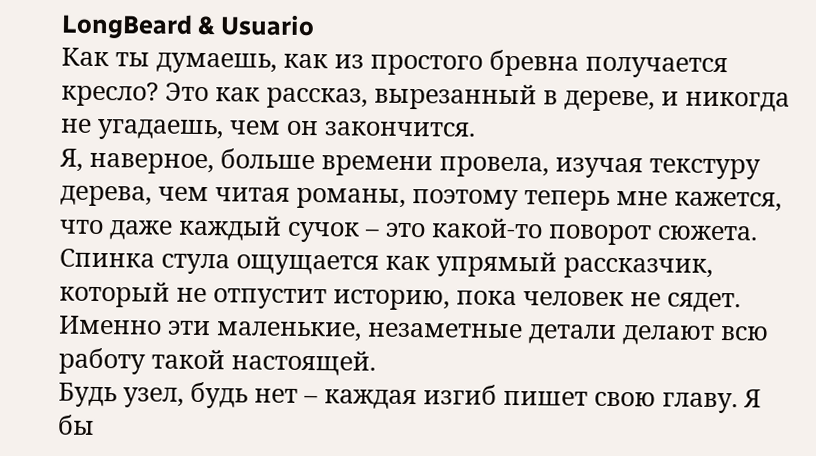LongBeard & Usuario
Как ты думаешь, как из простого бревна получается кресло? Это как рассказ, вырезанный в дереве, и никогда не угадаешь, чем он закончится.
Я, наверное, больше времени провела, изучая текстуру дерева, чем читая романы, поэтому теперь мне кажется, что даже каждый сучок – это какой-то поворот сюжета. Спинка стула ощущается как упрямый рассказчик, который не отпустит историю, пока человек не сядет. Именно эти маленькие, незаметные детали делают всю работу такой настоящей.
Будь узел, будь нет – каждая изгиб пишет свою главу. Я бы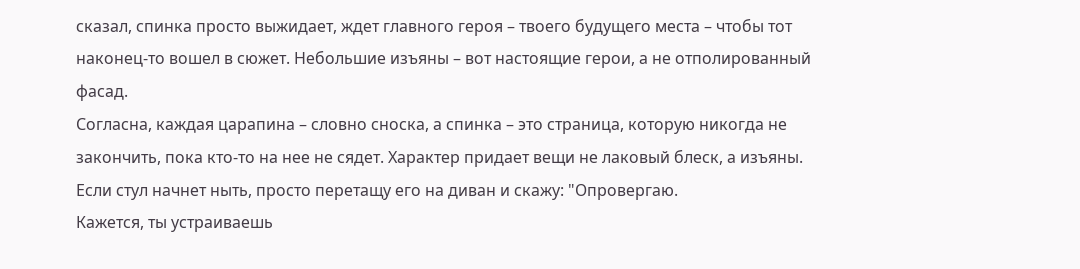сказал, спинка просто выжидает, ждет главного героя – твоего будущего места – чтобы тот наконец-то вошел в сюжет. Небольшие изъяны – вот настоящие герои, а не отполированный фасад.
Согласна, каждая царапина – словно сноска, а спинка – это страница, которую никогда не закончить, пока кто-то на нее не сядет. Характер придает вещи не лаковый блеск, а изъяны. Если стул начнет ныть, просто перетащу его на диван и скажу: "Опровергаю.
Кажется, ты устраиваешь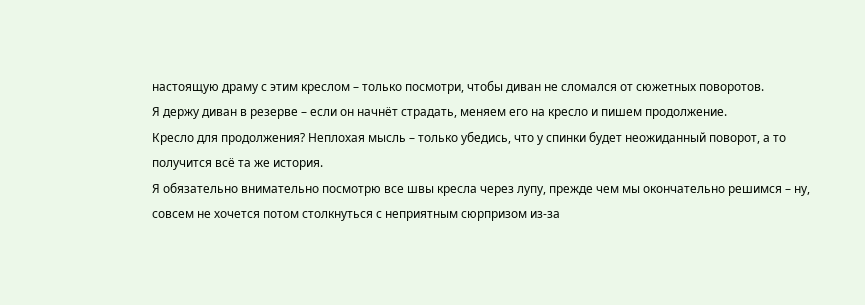настоящую драму с этим креслом – только посмотри, чтобы диван не сломался от сюжетных поворотов.
Я держу диван в резерве – если он начнёт страдать, меняем его на кресло и пишем продолжение.
Кресло для продолжения? Неплохая мысль – только убедись, что у спинки будет неожиданный поворот, а то получится всё та же история.
Я обязательно внимательно посмотрю все швы кресла через лупу, прежде чем мы окончательно решимся – ну, совсем не хочется потом столкнуться с неприятным сюрпризом из-за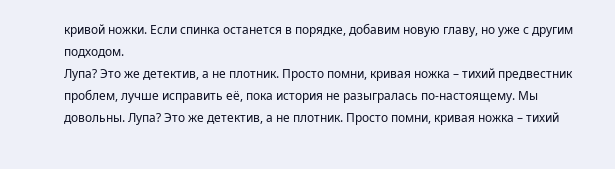кривой ножки. Если спинка останется в порядке, добавим новую главу, но уже с другим подходом.
Лупа? Это же детектив, а не плотник. Просто помни, кривая ножка – тихий предвестник проблем, лучше исправить её, пока история не разыгралась по-настоящему. Мы довольны. Лупа? Это же детектив, а не плотник. Просто помни, кривая ножка – тихий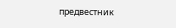предвестник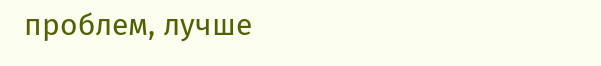проблем, лучше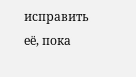исправить её, пока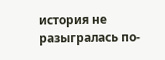история не разыгралась по-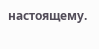настоящему.